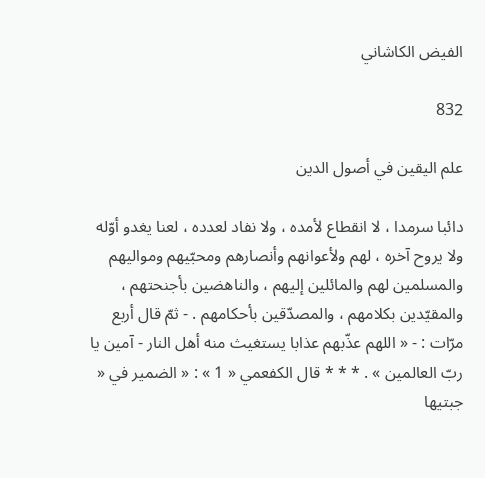الفيض الكاشاني

832

علم اليقين في أصول الدين

دائبا سرمدا ، لا انقطاع لأمده ، ولا نفاد لعدده ، لعنا يغدو أوّله ولا يروح آخره ، لهم ولأعوانهم وأنصارهم ومحبّيهم ومواليهم والمسلمين لهم والمائلين إليهم ، والناهضين بأجنحتهم ، والمقيّدين بكلامهم ، والمصدّقين بأحكامهم . - ثمّ قال أربع مرّات : - « اللهم عذّبهم عذابا يستغيث منه أهل النار - آمين يا ربّ العالمين » . * * * قال الكفعمي « 1 » : « الضمير في « جبتيها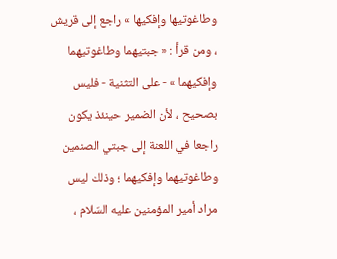وطاغوتيها وإفكيها » راجع إلى قريش ، ومن قرأ : « جبتيهما وطاغوتيهما وإفكيهما » - على التثنية - فليس بصحيح ، لأن الضمير حينئذ يكون راجعا في اللعنة إلى جبتي الصنمين وطاغوتيهما وإفكيهما ؛ وذلك ليس مراد أمير المؤمنين عليه السّلام ،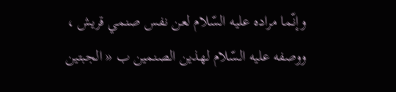وإنّما مراده عليه السّلام لعن نفس صنمي قريش ، ووصفه عليه السّلام لهذين الصنمين ب « الجبتين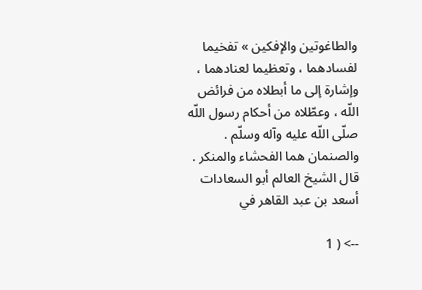والطاغوتين والإفكين » تفخيما لفسادهما ، وتعظيما لعنادهما ، وإشارة إلى ما أبطلاه من فرائض اللّه ، وعطّلاه من أحكام رسول اللّه صلّى اللّه عليه وآله وسلّم . والصنمان هما الفحشاء والمنكر . قال الشيخ العالم أبو السعادات أسعد بن عبد القاهر في

--> ( 1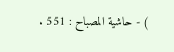) - حاشية المصباح : 551 .